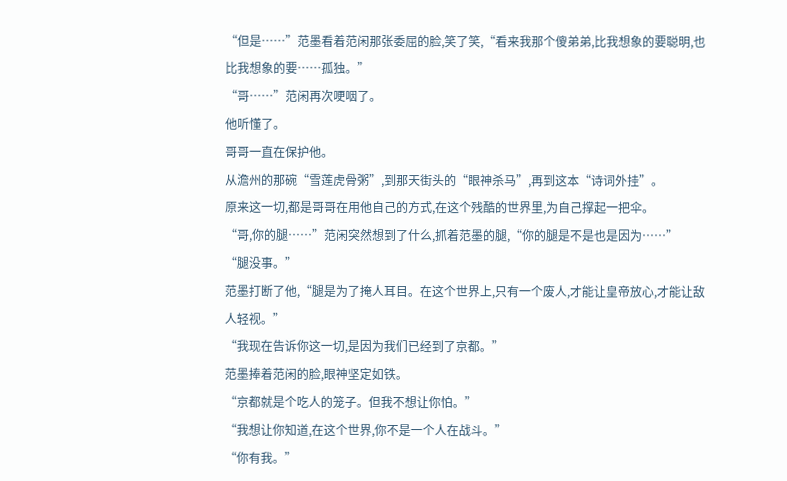“但是……”范墨看着范闲那张委屈的脸,笑了笑,“看来我那个傻弟弟,比我想象的要聪明,也比我想象的要……孤独。”
“哥……”范闲再次哽咽了。
他听懂了。
哥哥一直在保护他。
从澹州的那碗“雪莲虎骨粥”,到那天街头的“眼神杀马”,再到这本“诗词外挂”。
原来这一切,都是哥哥在用他自己的方式,在这个残酷的世界里,为自己撑起一把伞。
“哥,你的腿……”范闲突然想到了什么,抓着范墨的腿,“你的腿是不是也是因为……”
“腿没事。”
范墨打断了他,“腿是为了掩人耳目。在这个世界上,只有一个废人,才能让皇帝放心,才能让敌人轻视。”
“我现在告诉你这一切,是因为我们已经到了京都。”
范墨捧着范闲的脸,眼神坚定如铁。
“京都就是个吃人的笼子。但我不想让你怕。”
“我想让你知道,在这个世界,你不是一个人在战斗。”
“你有我。”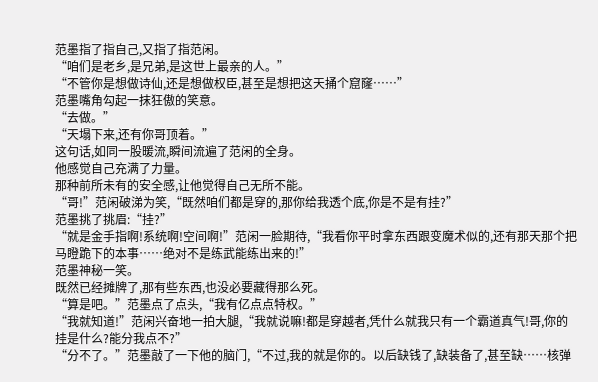范墨指了指自己,又指了指范闲。
“咱们是老乡,是兄弟,是这世上最亲的人。”
“不管你是想做诗仙,还是想做权臣,甚至是想把这天捅个窟窿……”
范墨嘴角勾起一抹狂傲的笑意。
“去做。”
“天塌下来,还有你哥顶着。”
这句话,如同一股暖流,瞬间流遍了范闲的全身。
他感觉自己充满了力量。
那种前所未有的安全感,让他觉得自己无所不能。
“哥!”范闲破涕为笑,“既然咱们都是穿的,那你给我透个底,你是不是有挂?”
范墨挑了挑眉:“挂?”
“就是金手指啊!系统啊!空间啊!”范闲一脸期待,“我看你平时拿东西跟变魔术似的,还有那天那个把马瞪跪下的本事……绝对不是练武能练出来的!”
范墨神秘一笑。
既然已经摊牌了,那有些东西,也没必要藏得那么死。
“算是吧。”范墨点了点头,“我有亿点点特权。”
“我就知道!”范闲兴奋地一拍大腿,“我就说嘛!都是穿越者,凭什么就我只有一个霸道真气!哥,你的挂是什么?能分我点不?”
“分不了。”范墨敲了一下他的脑门,“不过,我的就是你的。以后缺钱了,缺装备了,甚至缺……核弹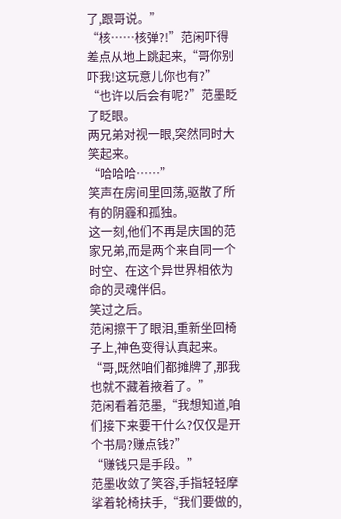了,跟哥说。”
“核……核弹?!”范闲吓得差点从地上跳起来,“哥你别吓我!这玩意儿你也有?”
“也许以后会有呢?”范墨眨了眨眼。
两兄弟对视一眼,突然同时大笑起来。
“哈哈哈……”
笑声在房间里回荡,驱散了所有的阴霾和孤独。
这一刻,他们不再是庆国的范家兄弟,而是两个来自同一个时空、在这个异世界相依为命的灵魂伴侣。
笑过之后。
范闲擦干了眼泪,重新坐回椅子上,神色变得认真起来。
“哥,既然咱们都摊牌了,那我也就不藏着掖着了。”
范闲看着范墨,“我想知道,咱们接下来要干什么?仅仅是开个书局?赚点钱?”
“赚钱只是手段。”
范墨收敛了笑容,手指轻轻摩挲着轮椅扶手,“我们要做的,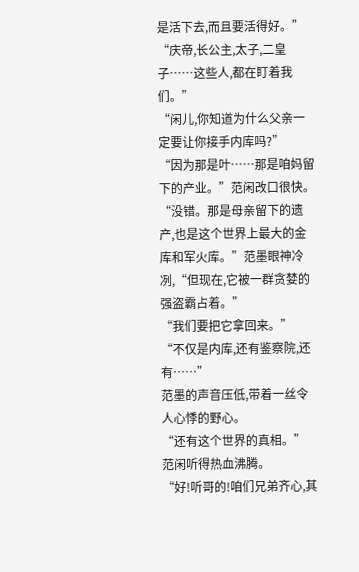是活下去,而且要活得好。”
“庆帝,长公主,太子,二皇子……这些人,都在盯着我们。”
“闲儿,你知道为什么父亲一定要让你接手内库吗?”
“因为那是叶……那是咱妈留下的产业。”范闲改口很快。
“没错。那是母亲留下的遗产,也是这个世界上最大的金库和军火库。”范墨眼神冷冽,“但现在,它被一群贪婪的强盗霸占着。”
“我们要把它拿回来。”
“不仅是内库,还有鉴察院,还有……”
范墨的声音压低,带着一丝令人心悸的野心。
“还有这个世界的真相。”
范闲听得热血沸腾。
“好!听哥的!咱们兄弟齐心,其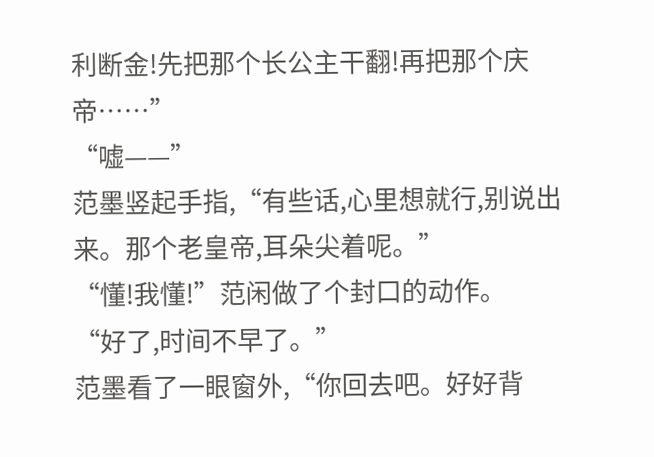利断金!先把那个长公主干翻!再把那个庆帝……”
“嘘——”
范墨竖起手指,“有些话,心里想就行,别说出来。那个老皇帝,耳朵尖着呢。”
“懂!我懂!”范闲做了个封口的动作。
“好了,时间不早了。”
范墨看了一眼窗外,“你回去吧。好好背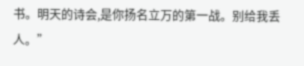书。明天的诗会,是你扬名立万的第一战。别给我丢人。”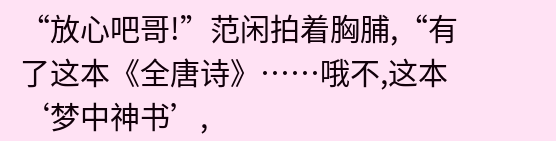“放心吧哥!”范闲拍着胸脯,“有了这本《全唐诗》……哦不,这本‘梦中神书’,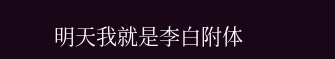明天我就是李白附体